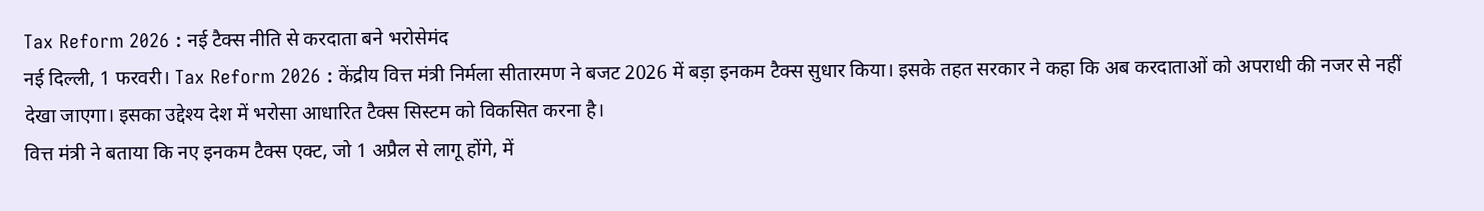Tax Reform 2026 : नई टैक्स नीति से करदाता बने भरोसेमंद
नई दिल्ली, 1 फरवरी। Tax Reform 2026 : केंद्रीय वित्त मंत्री निर्मला सीतारमण ने बजट 2026 में बड़ा इनकम टैक्स सुधार किया। इसके तहत सरकार ने कहा कि अब करदाताओं को अपराधी की नजर से नहीं देखा जाएगा। इसका उद्देश्य देश में भरोसा आधारित टैक्स सिस्टम को विकसित करना है।
वित्त मंत्री ने बताया कि नए इनकम टैक्स एक्ट, जो 1 अप्रैल से लागू होंगे, में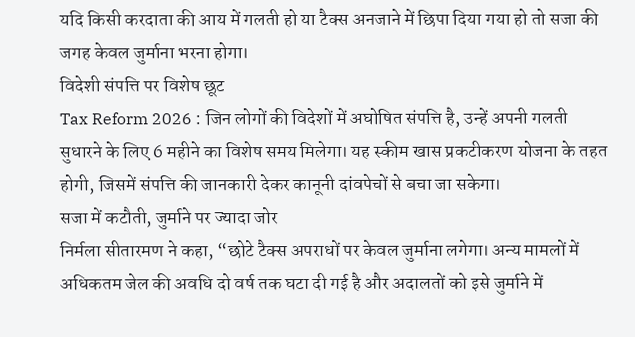यदि किसी करदाता की आय में गलती हो या टैक्स अनजाने में छिपा दिया गया हो तो सजा की जगह केवल जुर्माना भरना होगा।
विदेशी संपत्ति पर विशेष छूट
Tax Reform 2026 : जिन लोगों की विदेशों में अघोषित संपत्ति है, उन्हें अपनी गलती सुधारने के लिए 6 महीने का विशेष समय मिलेगा। यह स्कीम खास प्रकटीकरण योजना के तहत होगी, जिसमें संपत्ति की जानकारी देकर कानूनी दांवपेचों से बचा जा सकेगा।
सजा में कटौती, जुर्माने पर ज्यादा जोर
निर्मला सीतारमण ने कहा, “छोटे टैक्स अपराधों पर केवल जुर्माना लगेगा। अन्य मामलों में अधिकतम जेल की अवधि दो वर्ष तक घटा दी गई है और अदालतों को इसे जुर्माने में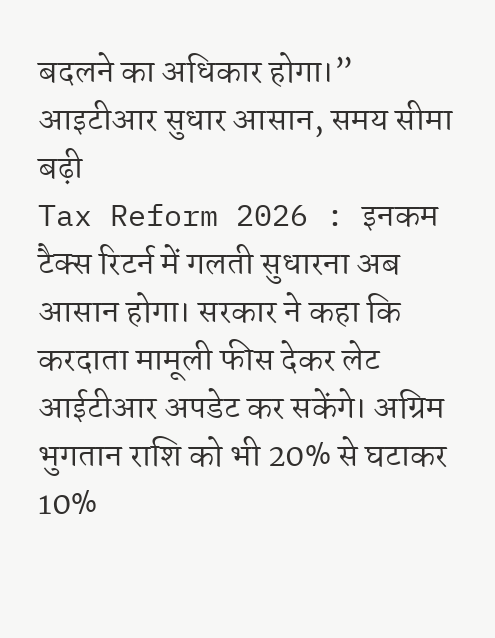बदलने का अधिकार होगा।”
आइटीआर सुधार आसान, समय सीमा बढ़ी
Tax Reform 2026 : इनकम टैक्स रिटर्न में गलती सुधारना अब आसान होगा। सरकार ने कहा कि करदाता मामूली फीस देकर लेट आईटीआर अपडेट कर सकेंगे। अग्रिम भुगतान राशि को भी 20% से घटाकर 10%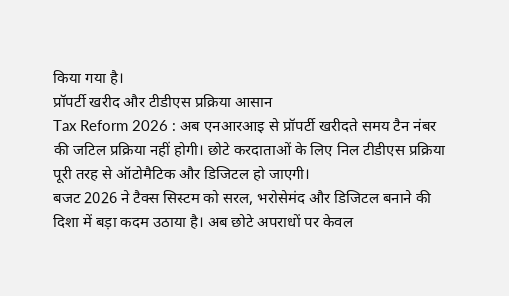किया गया है।
प्रॉपर्टी खरीद और टीडीएस प्रक्रिया आसान
Tax Reform 2026 : अब एनआरआइ से प्रॉपर्टी खरीदते समय टैन नंबर की जटिल प्रक्रिया नहीं होगी। छोटे करदाताओं के लिए निल टीडीएस प्रक्रिया पूरी तरह से ऑटोमैटिक और डिजिटल हो जाएगी।
बजट 2026 ने टैक्स सिस्टम को सरल, भरोसेमंद और डिजिटल बनाने की दिशा में बड़ा कदम उठाया है। अब छोटे अपराधों पर केवल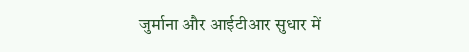जुर्माना और आईटीआर सुधार में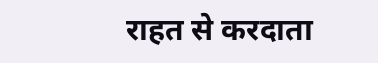राहत से करदाता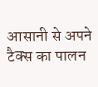आसानी से अपने टैक्स का पालन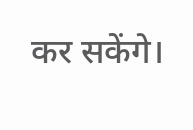कर सकेंगे।